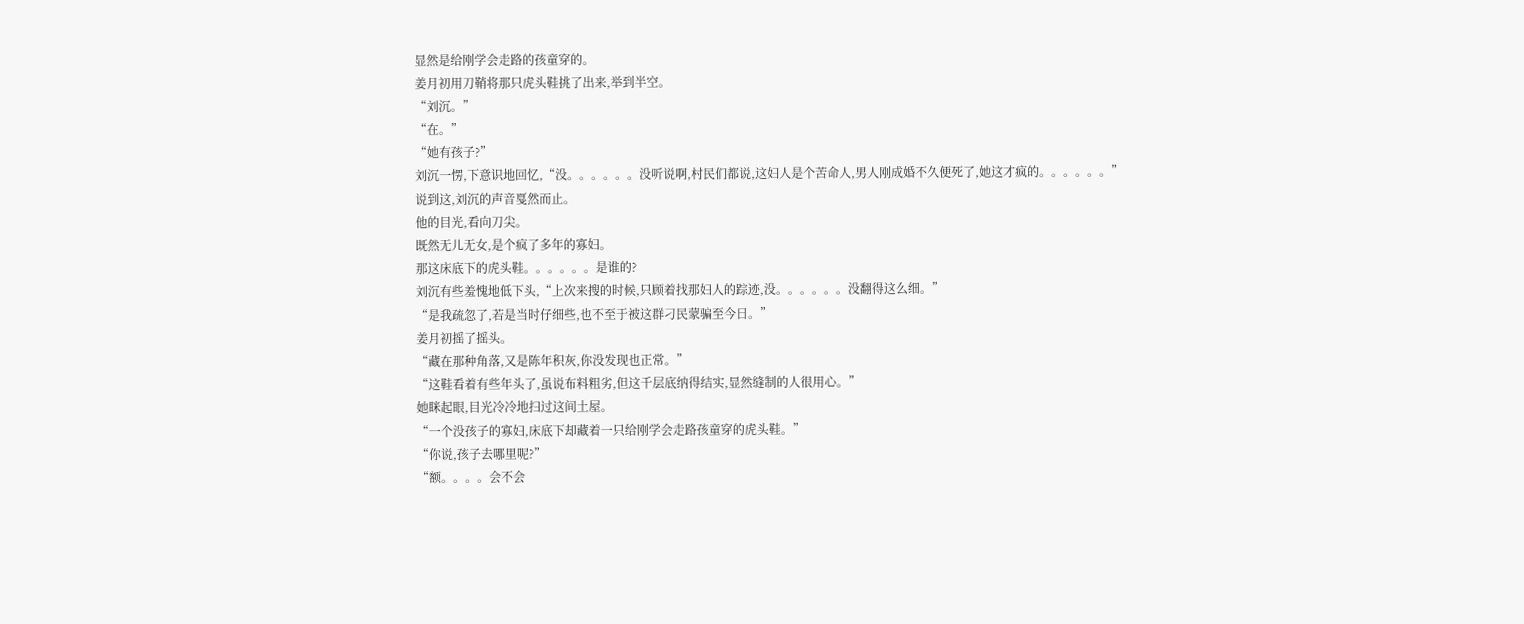显然是给刚学会走路的孩童穿的。
姜月初用刀鞘将那只虎头鞋挑了出来,举到半空。
“刘沉。”
“在。”
“她有孩子?”
刘沉一愣,下意识地回忆,“没。。。。。。没听说啊,村民们都说,这妇人是个苦命人,男人刚成婚不久便死了,她这才疯的。。。。。。”
说到这,刘沉的声音戛然而止。
他的目光,看向刀尖。
既然无儿无女,是个疯了多年的寡妇。
那这床底下的虎头鞋。。。。。。是谁的?
刘沉有些羞愧地低下头,“上次来搜的时候,只顾着找那妇人的踪迹,没。。。。。。没翻得这么细。”
“是我疏忽了,若是当时仔细些,也不至于被这群刁民蒙骗至今日。”
姜月初摇了摇头。
“藏在那种角落,又是陈年积灰,你没发现也正常。”
“这鞋看着有些年头了,虽说布料粗劣,但这千层底纳得结实,显然缝制的人很用心。”
她眯起眼,目光冷冷地扫过这间土屋。
“一个没孩子的寡妇,床底下却藏着一只给刚学会走路孩童穿的虎头鞋。”
“你说,孩子去哪里呢?”
“额。。。。会不会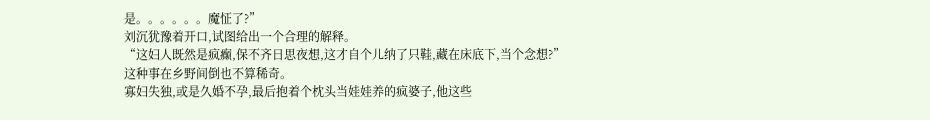是。。。。。。魔怔了?”
刘沉犹豫着开口,试图给出一个合理的解释。
“这妇人既然是疯癫,保不齐日思夜想,这才自个儿纳了只鞋,藏在床底下,当个念想?”
这种事在乡野间倒也不算稀奇。
寡妇失独,或是久婚不孕,最后抱着个枕头当娃娃养的疯婆子,他这些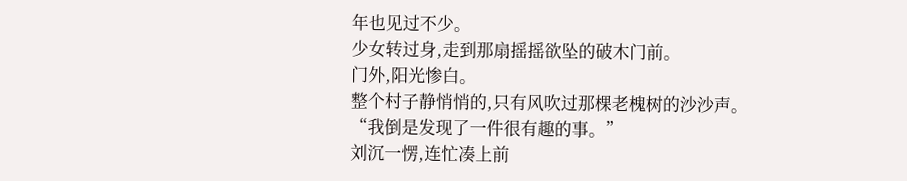年也见过不少。
少女转过身,走到那扇摇摇欲坠的破木门前。
门外,阳光惨白。
整个村子静悄悄的,只有风吹过那棵老槐树的沙沙声。
“我倒是发现了一件很有趣的事。”
刘沉一愣,连忙凑上前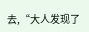去,“大人发现了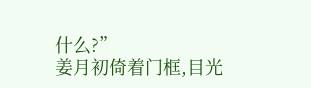什么?”
姜月初倚着门框,目光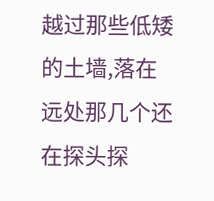越过那些低矮的土墙,落在远处那几个还在探头探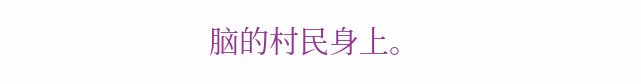脑的村民身上。